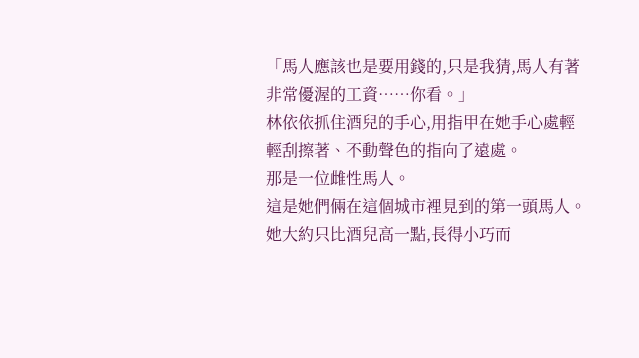「馬人應該也是要用錢的,只是我猜,馬人有著非常優渥的工資……你看。」
林依依抓住酒兒的手心,用指甲在她手心處輕輕刮擦著、不動聲色的指向了遠處。
那是一位雌性馬人。
這是她們倆在這個城市裡見到的第一頭馬人。
她大約只比酒兒高一點,長得小巧而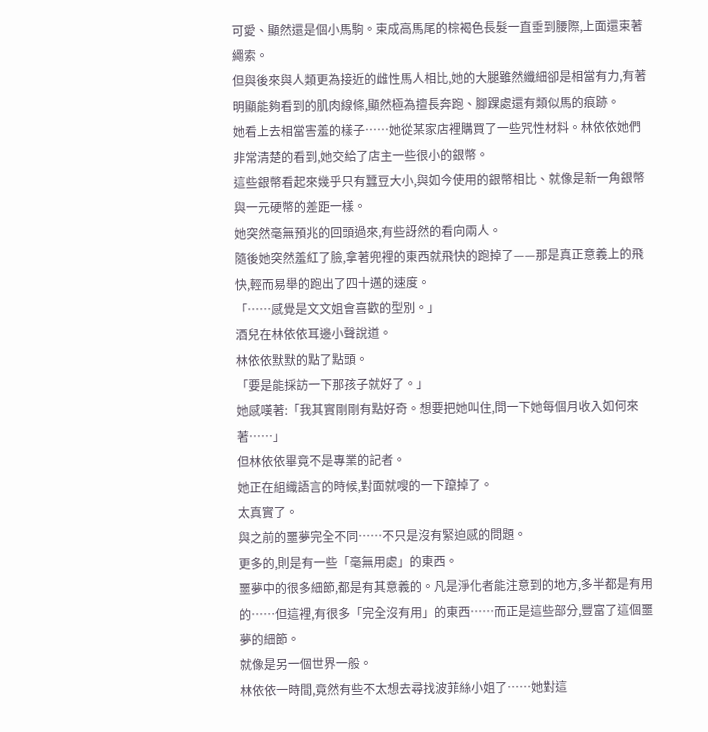可愛、顯然還是個小馬駒。束成高馬尾的棕褐色長髮一直垂到腰際,上面還束著繩索。
但與後來與人類更為接近的雌性馬人相比,她的大腿雖然纖細卻是相當有力,有著明顯能夠看到的肌肉線條,顯然極為擅長奔跑、腳踝處還有類似馬的痕跡。
她看上去相當害羞的樣子……她從某家店裡購買了一些咒性材料。林依依她們非常清楚的看到,她交給了店主一些很小的銀幣。
這些銀幣看起來幾乎只有蠶豆大小,與如今使用的銀幣相比、就像是新一角銀幣與一元硬幣的差距一樣。
她突然毫無預兆的回頭過來,有些訝然的看向兩人。
隨後她突然羞紅了臉,拿著兜裡的東西就飛快的跑掉了——那是真正意義上的飛快,輕而易舉的跑出了四十邁的速度。
「……感覺是文文姐會喜歡的型別。」
酒兒在林依依耳邊小聲說道。
林依依默默的點了點頭。
「要是能採訪一下那孩子就好了。」
她感嘆著:「我其實剛剛有點好奇。想要把她叫住,問一下她每個月收入如何來著……」
但林依依畢竟不是專業的記者。
她正在組織語言的時候,對面就嗖的一下躥掉了。
太真實了。
與之前的噩夢完全不同……不只是沒有緊迫感的問題。
更多的,則是有一些「毫無用處」的東西。
噩夢中的很多細節,都是有其意義的。凡是淨化者能注意到的地方,多半都是有用的……但這裡,有很多「完全沒有用」的東西……而正是這些部分,豐富了這個噩夢的細節。
就像是另一個世界一般。
林依依一時間,竟然有些不太想去尋找波菲絲小姐了……她對這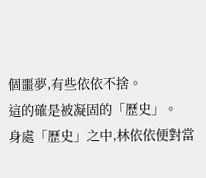個噩夢,有些依依不捨。
這的確是被凝固的「歷史」。
身處「歷史」之中,林依依便對當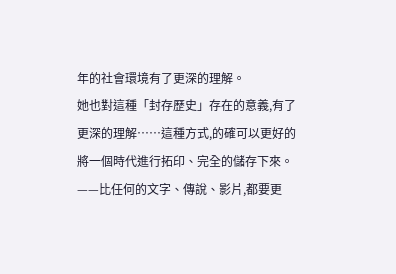年的社會環境有了更深的理解。
她也對這種「封存歷史」存在的意義,有了更深的理解……這種方式,的確可以更好的將一個時代進行拓印、完全的儲存下來。
——比任何的文字、傳說、影片,都要更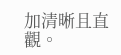加清晰且直觀。